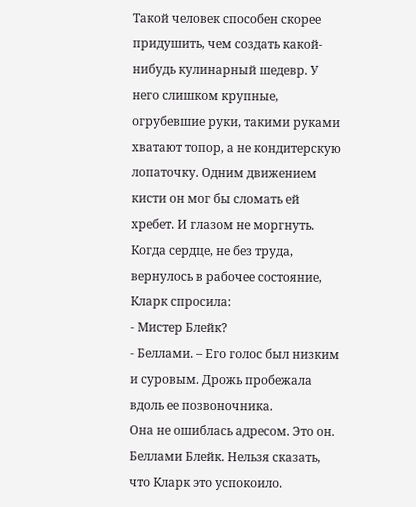Такой человек способен скорее придушить, чем создать какой-нибудь кулинарный шедевр. У него слишком крупные, огрубевшие руки, такими руками хватают топор, а не кондитерскую лопаточку. Одним движением кисти он мог бы сломать ей хребет. И глазом не моргнуть.
Когда сердце, не без труда, вернулось в рабочее состояние, Кларк спросила:
- Мистер Блейк?
- Беллами. – Его голос был низким и суровым. Дрожь пробежала вдоль ее позвоночника.
Она не ошиблась адресом. Это он. Беллами Блейк. Нельзя сказать, что Кларк это успокоило.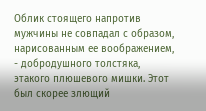Облик стоящего напротив мужчины не совпадал с образом, нарисованным ее воображением, - добродушного толстяка, этакого плюшевого мишки. Этот был скорее злющий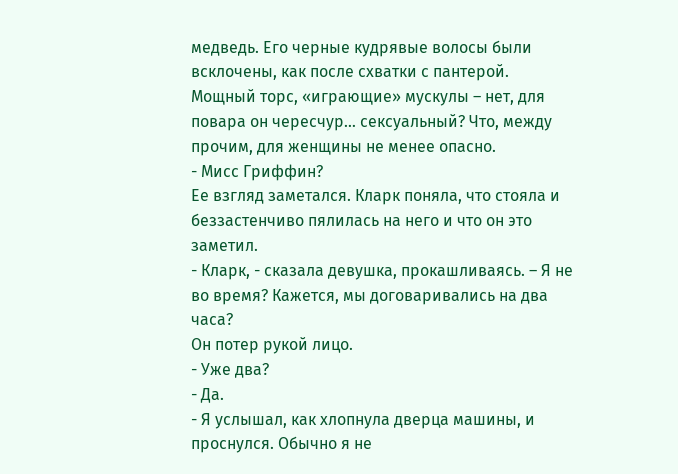медведь. Его черные кудрявые волосы были всклочены, как после схватки с пантерой. Мощный торс, «играющие» мускулы – нет, для повара он чересчур… сексуальный? Что, между прочим, для женщины не менее опасно.
- Мисс Гриффин?
Ее взгляд заметался. Кларк поняла, что стояла и беззастенчиво пялилась на него и что он это заметил.
- Кларк, - сказала девушка, прокашливаясь. – Я не во время? Кажется, мы договаривались на два часа?
Он потер рукой лицо.
- Уже два?
- Да.
- Я услышал, как хлопнула дверца машины, и проснулся. Обычно я не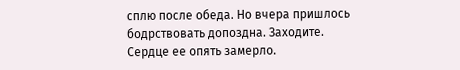сплю после обеда. Но вчера пришлось бодрствовать допоздна. Заходите.
Сердце ее опять замерло.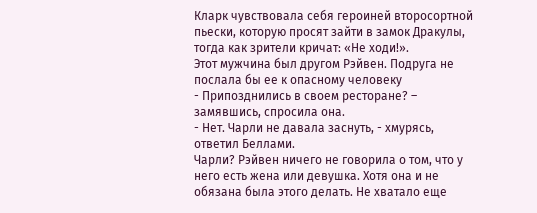Кларк чувствовала себя героиней второсортной пьески, которую просят зайти в замок Дракулы, тогда как зрители кричат: «Не ходи!».
Этот мужчина был другом Рэйвен. Подруга не послала бы ее к опасному человеку
- Припозднились в своем ресторане? – замявшись, спросила она.
- Нет. Чарли не давала заснуть, - хмурясь, ответил Беллами.
Чарли? Рэйвен ничего не говорила о том, что у него есть жена или девушка. Хотя она и не обязана была этого делать. Не хватало еще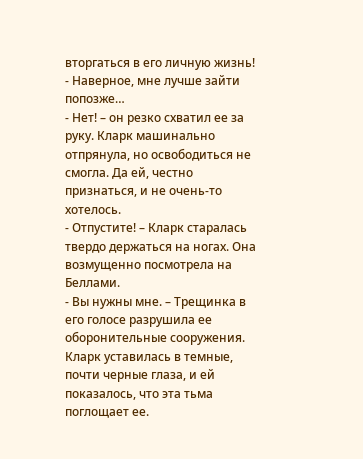вторгаться в его личную жизнь!
- Наверное, мне лучше зайти попозже…
- Нет! – он резко схватил ее за руку. Кларк машинально отпрянула, но освободиться не смогла. Да ей, честно признаться, и не очень-то хотелось.
- Отпустите! – Кларк старалась твердо держаться на ногах. Она возмущенно посмотрела на Беллами.
- Вы нужны мне. – Трещинка в его голосе разрушила ее оборонительные сооружения.
Кларк уставилась в темные, почти черные глаза, и ей показалось, что эта тьма поглощает ее.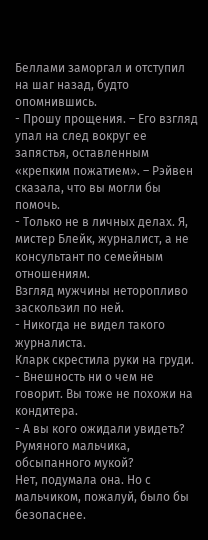Беллами заморгал и отступил на шаг назад, будто опомнившись.
- Прошу прощения. – Его взгляд упал на след вокруг ее запястья, оставленным «крепким пожатием». – Рэйвен сказала, что вы могли бы помочь.
- Только не в личных делах. Я, мистер Блейк, журналист, а не консультант по семейным отношениям.
Взгляд мужчины неторопливо заскользил по ней.
- Никогда не видел такого журналиста.
Кларк скрестила руки на груди.
- Внешность ни о чем не говорит. Вы тоже не похожи на кондитера.
- А вы кого ожидали увидеть? Румяного мальчика, обсыпанного мукой?
Нет, подумала она. Но с мальчиком, пожалуй, было бы безопаснее.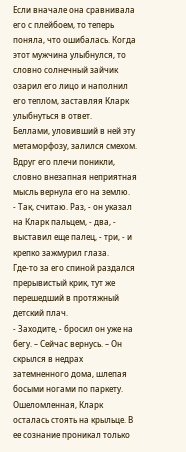Если вначале она сравнивала его с плейбоем, то теперь поняла, что ошибалась. Когда этот мужчина улыбнулся, то словно солнечный зайчик озарил его лицо и наполнил его теплом, заставляя Кларк улыбнуться в ответ.
Беллами, уловивший в ней эту метаморфозу, залился смехом. Вдруг его плечи поникли, словно внезапная неприятная мысль вернула его на землю.
- Так, считаю. Раз, - он указал на Кларк пальцем, - два, - выставил еще палец, - три, - и крепко зажмурил глаза.
Где-то за его спиной раздался прерывистый крик, тут же перешедший в протяжный детский плач.
- Заходите, - бросил он уже на бегу. – Сейчас вернусь. – Он скрылся в недрах затемненного дома, шлепая босыми ногами по паркету.
Ошеломленная, Кларк осталась стоять на крыльце. В ее сознание проникал только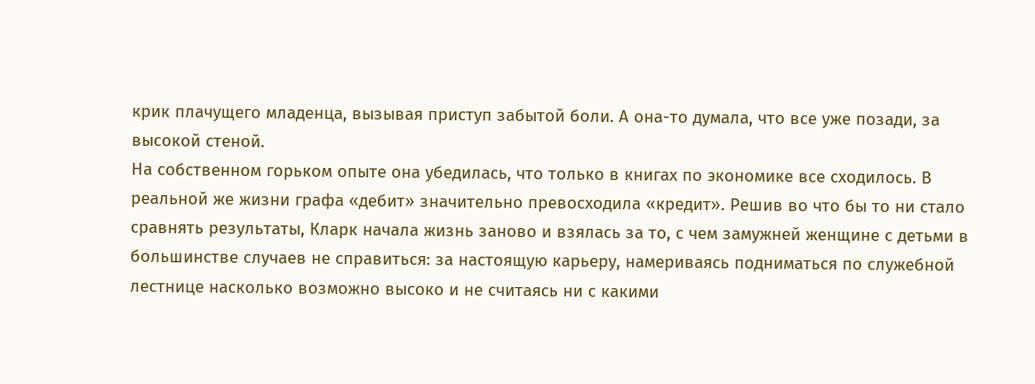крик плачущего младенца, вызывая приступ забытой боли. А она-то думала, что все уже позади, за высокой стеной.
На собственном горьком опыте она убедилась, что только в книгах по экономике все сходилось. В реальной же жизни графа «дебит» значительно превосходила «кредит». Решив во что бы то ни стало сравнять результаты, Кларк начала жизнь заново и взялась за то, с чем замужней женщине с детьми в большинстве случаев не справиться: за настоящую карьеру, намериваясь подниматься по служебной лестнице насколько возможно высоко и не считаясь ни с какими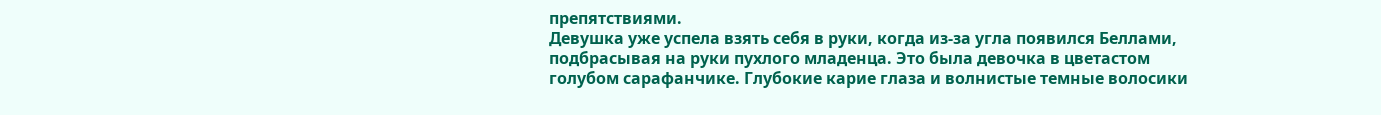препятствиями.
Девушка уже успела взять себя в руки, когда из-за угла появился Беллами, подбрасывая на руки пухлого младенца. Это была девочка в цветастом голубом сарафанчике. Глубокие карие глаза и волнистые темные волосики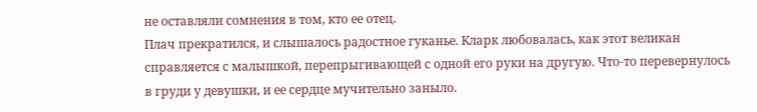не оставляли сомнения в том, кто ее отец.
Плач прекратился, и слышалось радостное гуканье. Кларк любовалась, как этот великан справляется с малышкой, перепрыгивающей с одной его руки на другую. Что-то перевернулось в груди у девушки, и ее сердце мучительно заныло.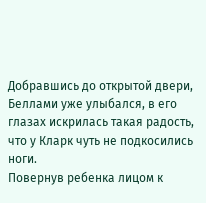Добравшись до открытой двери, Беллами уже улыбался, в его глазах искрилась такая радость, что у Кларк чуть не подкосились ноги.
Повернув ребенка лицом к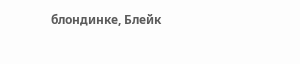блондинке, Блейк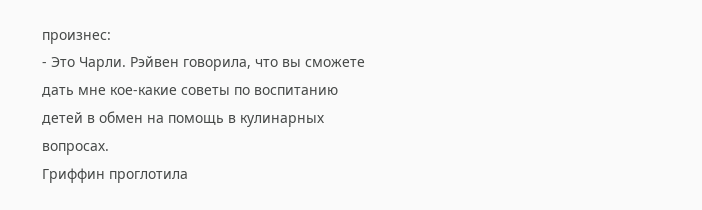произнес:
- Это Чарли. Рэйвен говорила, что вы сможете дать мне кое-какие советы по воспитанию детей в обмен на помощь в кулинарных вопросах.
Гриффин проглотила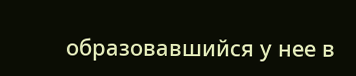образовавшийся у нее в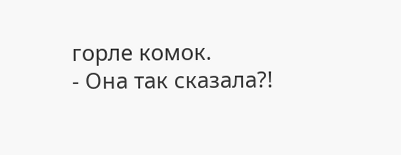горле комок.
- Она так сказала?!